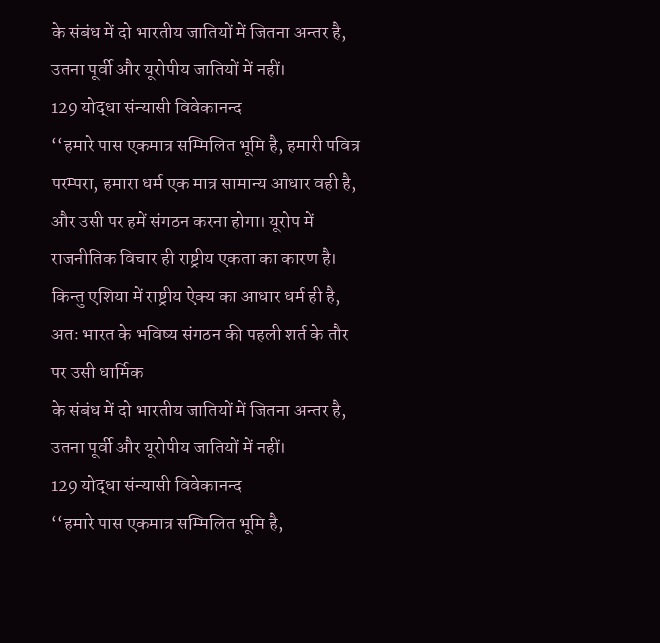के संबंध में दो भारतीय जातियों में जितना अन्तर है, उतना पूर्वी और यूरोपीय जातियों में नहीं।
129 योद्धा संन्यासी विवेकानन्द
‘‘हमारे पास एकमात्र सम्मिलित भूमि है, हमारी पवित्र परम्परा, हमारा धर्म एक मात्र सामान्य आधार वही है, और उसी पर हमें संगठन करना होगा। यूरोप में राजनीतिक विचार ही राष्ट्रीय एकता का कारण है। किन्तु एशिया में राष्ट्रीय ऐक्य का आधार धर्म ही है, अतः भारत के भविष्य संगठन की पहली शर्त के तौर पर उसी धार्मिक
के संबंध में दो भारतीय जातियों में जितना अन्तर है, उतना पूर्वी और यूरोपीय जातियों में नहीं।
129 योद्धा संन्यासी विवेकानन्द
‘‘हमारे पास एकमात्र सम्मिलित भूमि है,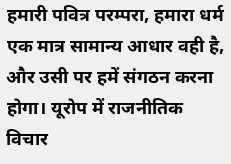हमारी पवित्र परम्परा, हमारा धर्म एक मात्र सामान्य आधार वही है, और उसी पर हमें संगठन करना होगा। यूरोप में राजनीतिक विचार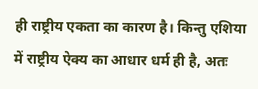ही राष्ट्रीय एकता का कारण है। किन्तु एशिया में राष्ट्रीय ऐक्य का आधार धर्म ही है, अतः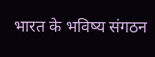भारत के भविष्य संगठन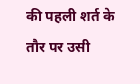की पहली शर्त के तौर पर उसी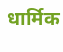धार्मिक